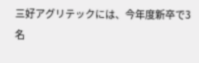三好アグリテックには、今年度新卒で3名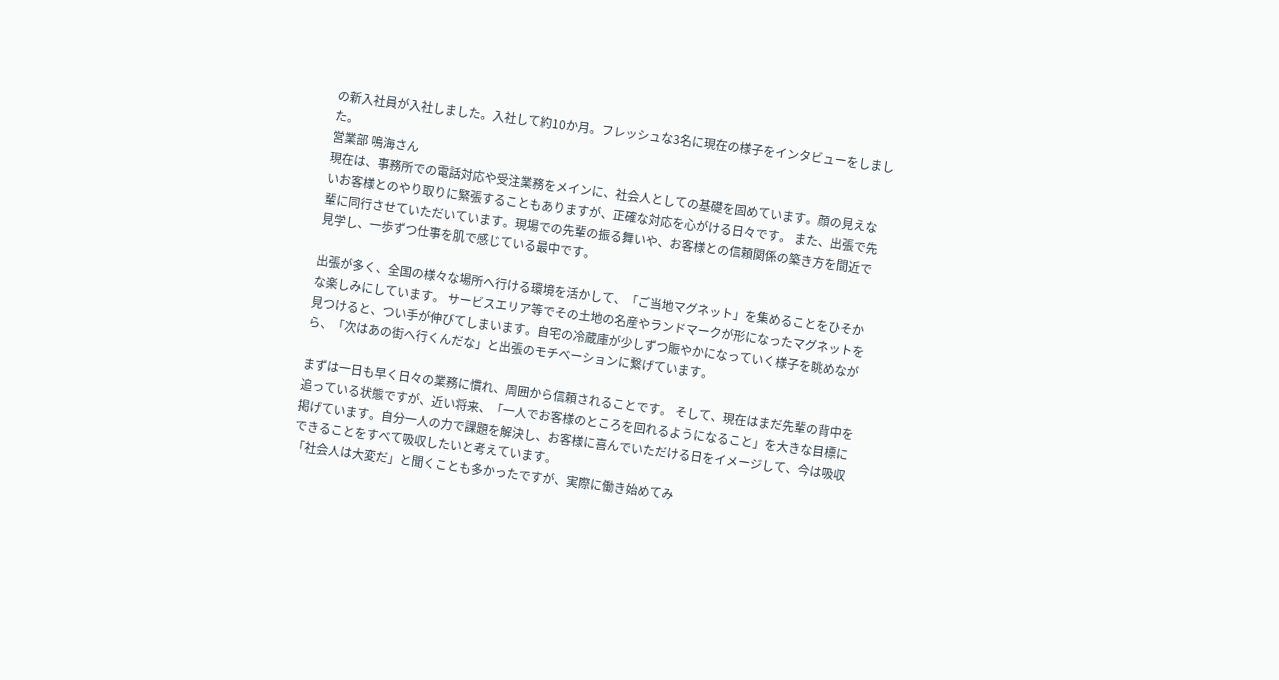の新入社員が入社しました。入社して約10か月。フレッシュな3名に現在の様子をインタビューをしました。
営業部 鳴海さん
現在は、事務所での電話対応や受注業務をメインに、社会人としての基礎を固めています。顔の見えないお客様とのやり取りに緊張することもありますが、正確な対応を心がける日々です。 また、出張で先輩に同行させていただいています。現場での先輩の振る舞いや、お客様との信頼関係の築き方を間近で見学し、一歩ずつ仕事を肌で感じている最中です。

出張が多く、全国の様々な場所へ行ける環境を活かして、「ご当地マグネット」を集めることをひそかな楽しみにしています。 サービスエリア等でその土地の名産やランドマークが形になったマグネットを見つけると、つい手が伸びてしまいます。自宅の冷蔵庫が少しずつ賑やかになっていく様子を眺めながら、「次はあの街へ行くんだな」と出張のモチベーションに繋げています。

まずは一日も早く日々の業務に慣れ、周囲から信頼されることです。 そして、現在はまだ先輩の背中を追っている状態ですが、近い将来、「一人でお客様のところを回れるようになること」を大きな目標に掲げています。自分一人の力で課題を解決し、お客様に喜んでいただける日をイメージして、今は吸収できることをすべて吸収したいと考えています。
「社会人は大変だ」と聞くことも多かったですが、実際に働き始めてみ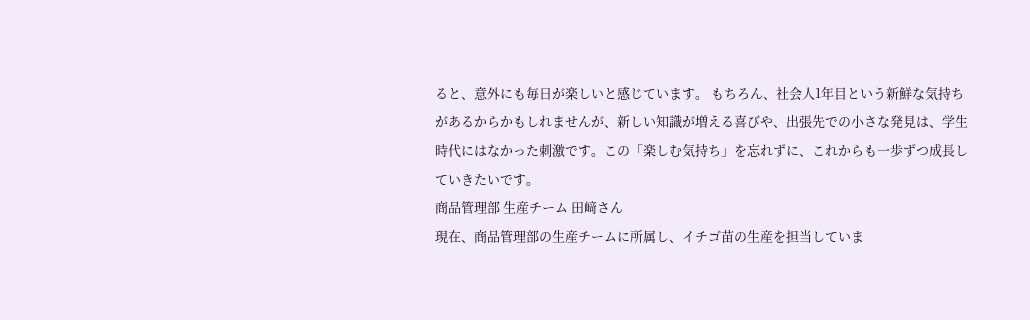ると、意外にも毎日が楽しいと感じています。 もちろん、社会人1年目という新鮮な気持ちがあるからかもしれませんが、新しい知識が増える喜びや、出張先での小さな発見は、学生時代にはなかった刺激です。この「楽しむ気持ち」を忘れずに、これからも一歩ずつ成長していきたいです。
商品管理部 生産チーム 田﨑さん
現在、商品管理部の生産チームに所属し、イチゴ苗の生産を担当していま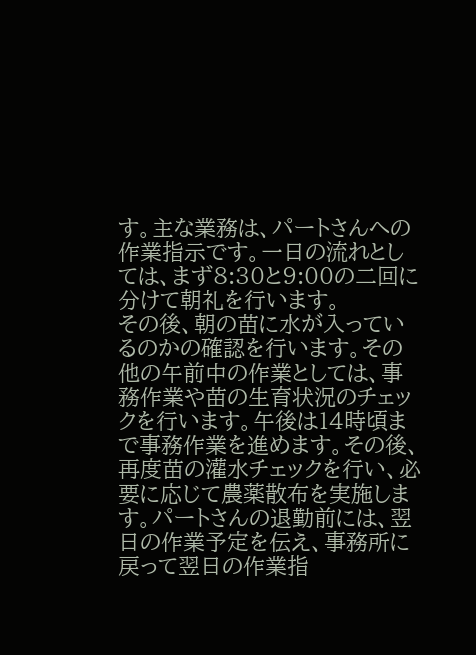す。主な業務は、パートさんへの作業指示です。一日の流れとしては、まず8:30と9:00の二回に分けて朝礼を行います。
その後、朝の苗に水が入っているのかの確認を行います。その他の午前中の作業としては、事務作業や苗の生育状況のチェックを行います。午後は14時頃まで事務作業を進めます。その後、再度苗の灌水チェックを行い、必要に応じて農薬散布を実施します。パートさんの退勤前には、翌日の作業予定を伝え、事務所に戻って翌日の作業指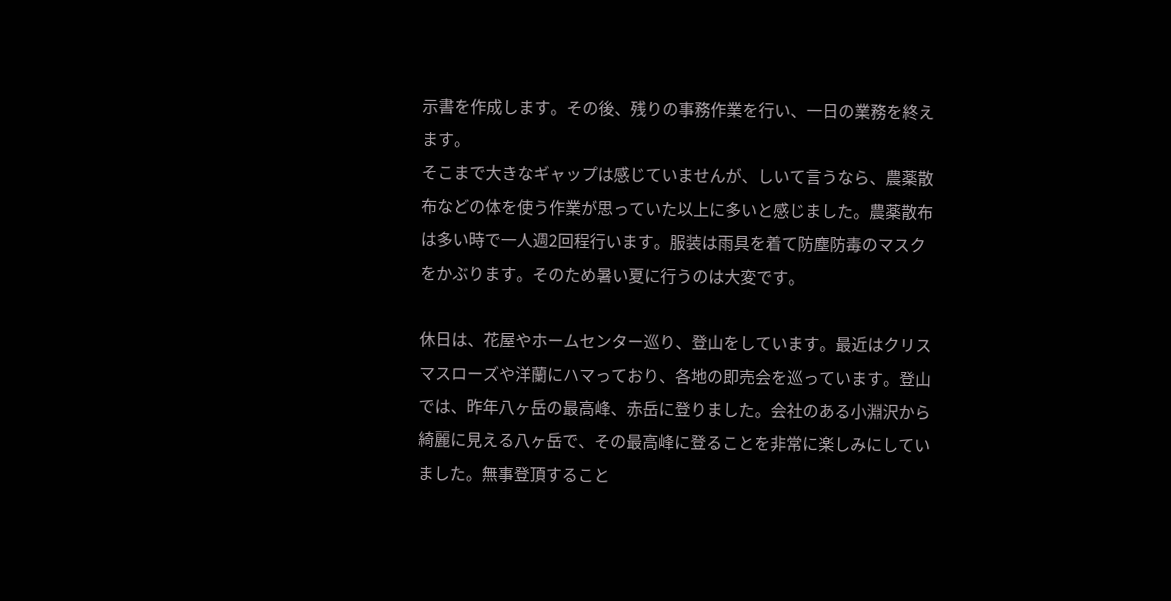示書を作成します。その後、残りの事務作業を行い、一日の業務を終えます。
そこまで大きなギャップは感じていませんが、しいて言うなら、農薬散布などの体を使う作業が思っていた以上に多いと感じました。農薬散布は多い時で一人週2回程行います。服装は雨具を着て防塵防毒のマスクをかぶります。そのため暑い夏に行うのは大変です。

休日は、花屋やホームセンター巡り、登山をしています。最近はクリスマスローズや洋蘭にハマっており、各地の即売会を巡っています。登山では、昨年八ヶ岳の最高峰、赤岳に登りました。会社のある小淵沢から綺麗に見える八ヶ岳で、その最高峰に登ることを非常に楽しみにしていました。無事登頂すること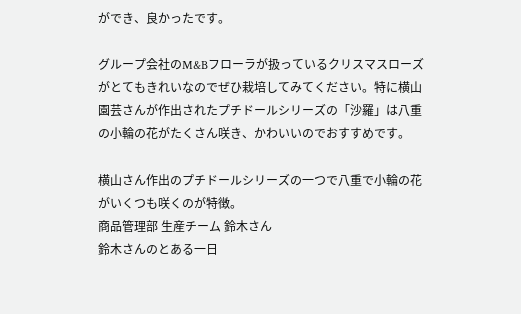ができ、良かったです。

グループ会社のM&Bフローラが扱っているクリスマスローズがとてもきれいなのでぜひ栽培してみてください。特に横山園芸さんが作出されたプチドールシリーズの「沙羅」は八重の小輪の花がたくさん咲き、かわいいのでおすすめです。

横山さん作出のプチドールシリーズの一つで八重で小輪の花がいくつも咲くのが特徴。
商品管理部 生産チーム 鈴木さん
鈴木さんのとある一日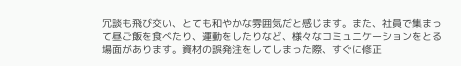冗談も飛び交い、とても和やかな雰囲気だと感じます。また、社員で集まって昼ご飯を食べたり、運動をしたりなど、様々なコミュニケーションをとる場面があります。資材の誤発注をしてしまった際、すぐに修正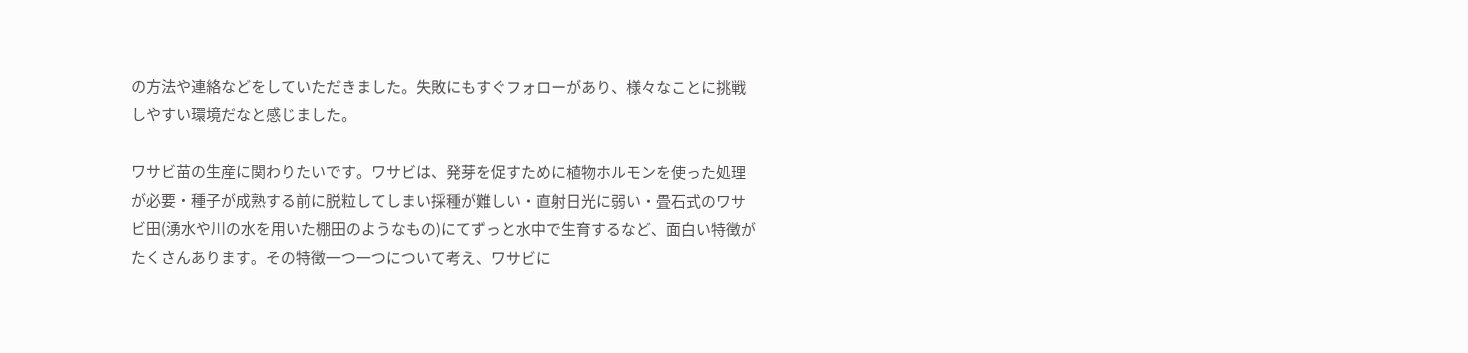の方法や連絡などをしていただきました。失敗にもすぐフォローがあり、様々なことに挑戦しやすい環境だなと感じました。

ワサビ苗の生産に関わりたいです。ワサビは、発芽を促すために植物ホルモンを使った処理が必要・種子が成熟する前に脱粒してしまい採種が難しい・直射日光に弱い・畳石式のワサビ田(湧水や川の水を用いた棚田のようなもの)にてずっと水中で生育するなど、面白い特徴がたくさんあります。その特徴一つ一つについて考え、ワサビに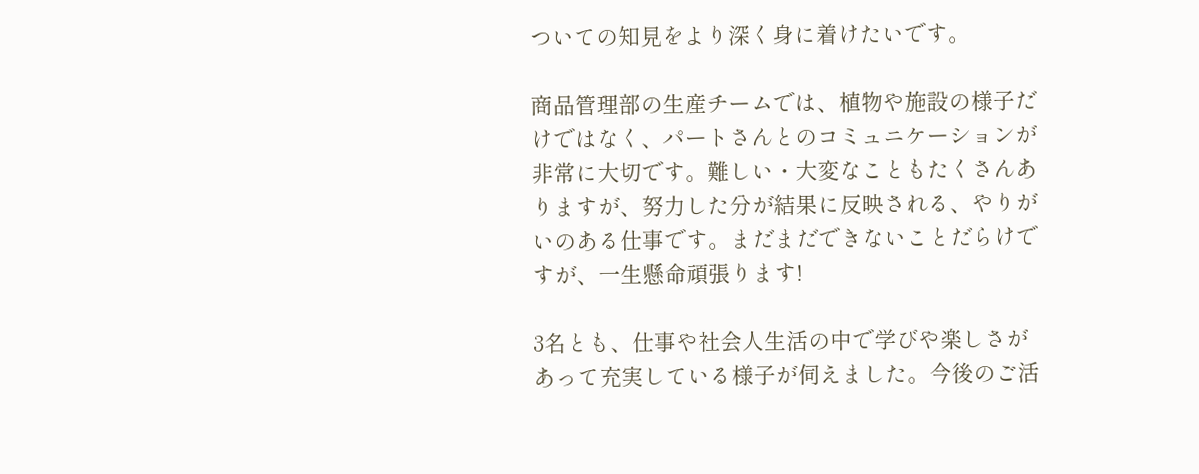ついての知見をより深く身に着けたいです。

商品管理部の生産チームでは、植物や施設の様子だけではなく、パートさんとのコミュニケーションが非常に大切です。難しい・大変なこともたくさんありますが、努力した分が結果に反映される、やりがいのある仕事です。まだまだできないことだらけですが、一生懸命頑張ります!

3名とも、仕事や社会人生活の中で学びや楽しさがあって充実している様子が伺えました。今後のご活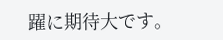躍に期待大です。